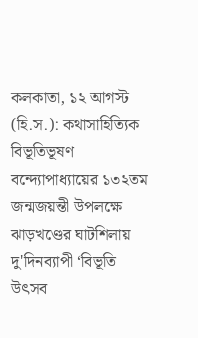কলকাতা, ১২ আগস্ট (হি.স.): কথাসাহিত্যিক বিভূতিভূষণ বন্দ্যোপাধ্যায়ের ১৩২তম জন্মজয়ন্তী উপলক্ষে ঝাড়খণ্ডের ঘাটশিলায় দু'দিনব্যাপী ‘বিভূতি উৎসব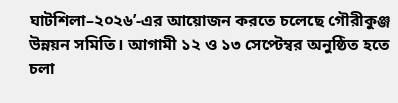ঘাটশিলা–২০২৬’-এর আয়োজন করতে চলেছে গৌরীকুঞ্জ উন্নয়ন সমিতি। আগামী ১২ ও ১৩ সেপ্টেম্বর অনুষ্ঠিত হতে চলা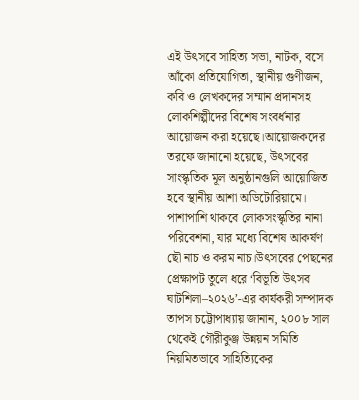এই উৎসবে সাহিত্য সভা, নাটক, বসে আঁকো প্রতিযোগিতা, স্থানীয় গুণীজন, কবি ও লেখকদের সম্মান প্রদানসহ লোকশিল্পীদের বিশেষ সংবর্ধনার আয়োজন করা হয়েছে।আয়োজকদের তরফে জানানো হয়েছে, উৎসবের সাংস্কৃতিক মূল অনুষ্ঠানগুলি আয়োজিত হবে স্থানীয় আশা অডিটোরিয়ামে। পাশাপাশি থাকবে লোকসংস্কৃতির নানা পরিবেশনা, যার মধ্যে বিশেষ আকর্ষণ ছৌ নাচ ও করম নাচ।উৎসবের পেছনের প্রেক্ষাপট তুলে ধরে ‘বিভূতি উৎসব ঘাটশিলা–২০২৬’-এর কার্যকরী সম্পাদক তাপস চট্টোপাধ্যায় জানান, ২০০৮ সাল থেকেই গৌরীকুঞ্জ উন্নয়ন সমিতি নিয়মিতভাবে সাহিত্যিকের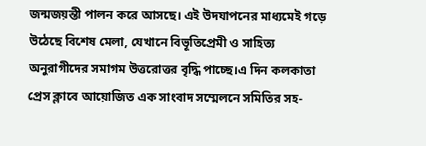জন্মজয়ন্তী পালন করে আসছে। এই উদযাপনের মাধ্যমেই গড়ে উঠেছে বিশেষ মেলা, যেখানে বিভূতিপ্রেমী ও সাহিত্য অনুরাগীদের সমাগম উত্তরোত্তর বৃদ্ধি পাচ্ছে।এ দিন কলকাতা প্রেস ক্লাবে আয়োজিত এক সাংবাদ সম্মেলনে সমিতির সহ-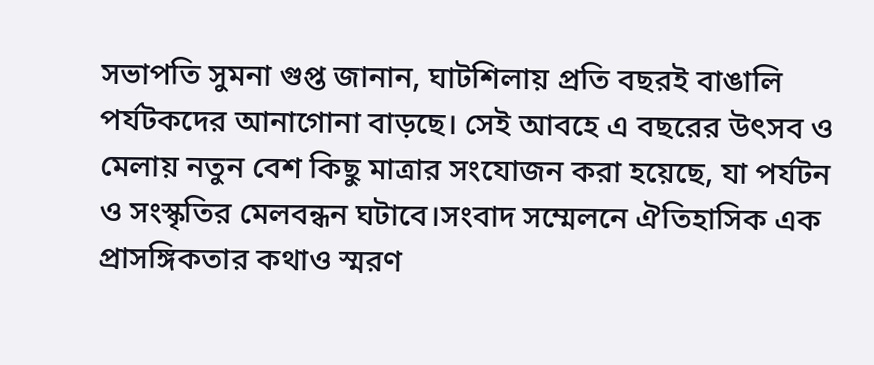সভাপতি সুমনা গুপ্ত জানান, ঘাটশিলায় প্রতি বছরই বাঙালি পর্যটকদের আনাগোনা বাড়ছে। সেই আবহে এ বছরের উৎসব ও মেলায় নতুন বেশ কিছু মাত্রার সংযোজন করা হয়েছে, যা পর্যটন ও সংস্কৃতির মেলবন্ধন ঘটাবে।সংবাদ সম্মেলনে ঐতিহাসিক এক প্রাসঙ্গিকতার কথাও স্মরণ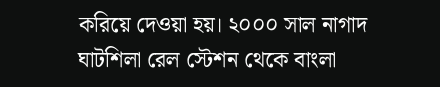করিয়ে দেওয়া হয়। ২০০০ সাল নাগাদ ঘাটশিলা রেল স্টেশন থেকে বাংলা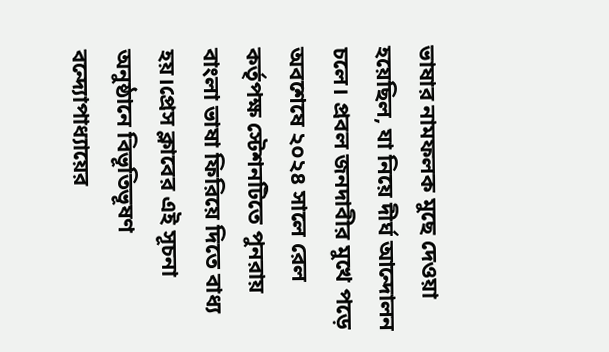ভাষার নামফলক মুছে দেওয়া হয়েছিল, যা নিয়ে দীর্ঘ আন্দোলন চলে। প্রবল জনদাবীর মুখে পড়ে অবশেষে ২০২৪ সালে রেল কর্তৃপক্ষ স্টেশনটিতে পুনরায় বাংলা ভাষা ফিরিয়ে দিতে বাধ্য হয়।প্রেস ক্লাবের এই সূচনা অনুষ্ঠানে বিভূতিভূষণ বন্দ্যোপাধ্যায়ের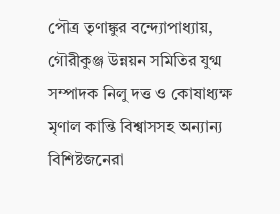পৌত্র তৃণাঙ্কুর বন্দ্যোপাধ্যায়, গৌরীকুঞ্জ উন্নয়ন সমিতির যুগ্ম সম্পাদক নিলু দত্ত ও কোষাধ্যক্ষ মৃণাল কান্তি বিশ্বাসসহ অন্যান্য বিশিষ্টজনেরা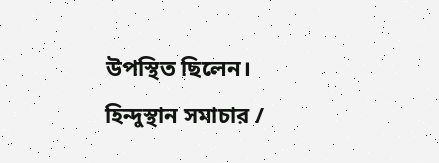উপস্থিত ছিলেন।
হিন্দুস্থান সমাচার /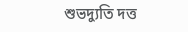শুভদ্যুতি দত্ত